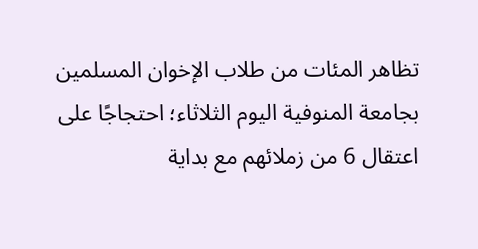تظاهر المئات من طلاب الإخوان المسلمين بجامعة المنوفية اليوم الثلاثاء؛ احتجاجًا على اعتقال 6 من زملائهم مع بداية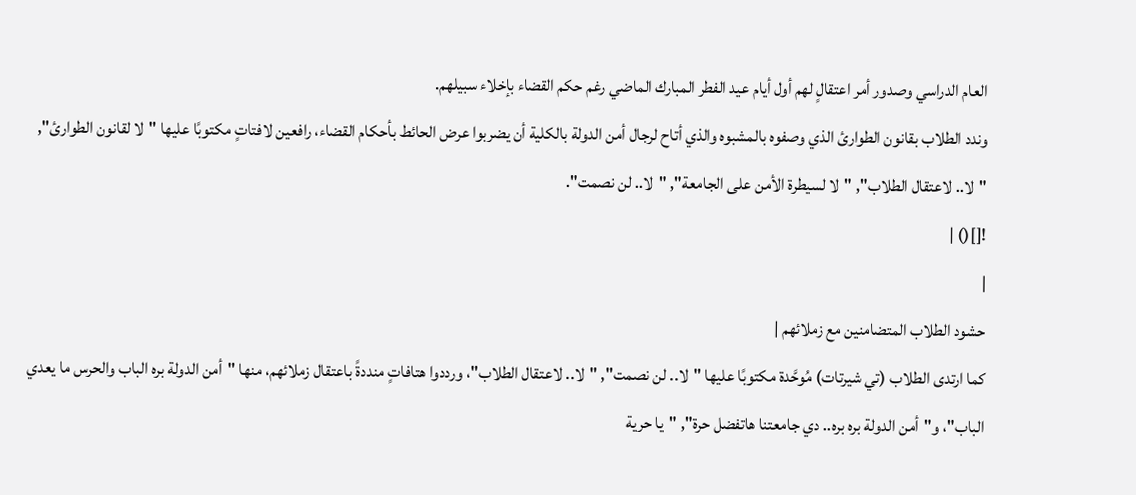العام الدراسي وصدور أمر اعتقالٍ لهم أول أيام عيد الفطر المبارك الماضي رغم حكم القضاء بإخلاء سبيلهم.
وندد الطلاب بقانون الطوارئ الذي وصفوه بالمشبوه والذي أتاح لرجال أمن الدولة بالكلية أن يضربوا عرض الحائط بأحكام القضاء، رافعين لافتاتٍ مكتوبًا عليها "لا لقانون الطوارئ", "لا.. لاعتقال الطلاب", "لا لسيطرة الأمن على الجامعة", "لا.. لن نصمت".
![]() |
|
حشود الطلاب المتضامنين مع زملائهم |
كما ارتدى الطلاب (تي شيرتات) مُوحَّدة مكتوبًا عليها "لا.. لن نصمت", "لا.. لاعتقال الطلاب"، ورددوا هتافاتٍ منددةً باعتقال زملائهم، منها "أمن الدولة بره الباب والحرس ما يعدي الباب"، و"أمن الدولة بره بره.. دي جامعتنا هاتفضل حرة", "يا حرية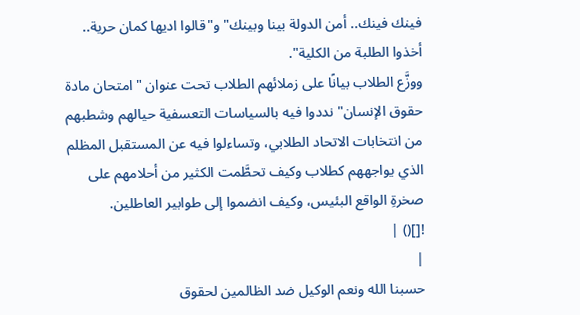فينك فينك.. أمن الدولة بينا وبينك" و"قالوا اديها كمان حرية.. أخذوا الطلبة من الكلية".
ووزَّع الطلاب بيانًا على زملائهم الطلاب تحت عنوان "امتحان مادة حقوق الإنسان" نددوا فيه بالسياسات التعسفية حيالهم وشطبهم من انتخابات الاتحاد الطلابي، وتساءلوا فيه عن المستقبل المظلم الذي يواجههم كطلاب وكيف تحطَّمت الكثير من أحلامهم على صخرةِ الواقع البئيس، وكيف انضموا إلى طوابير العاطلين.
![]() |
|
حسبنا الله ونعم الوكيل ضد الظالمين لحقوق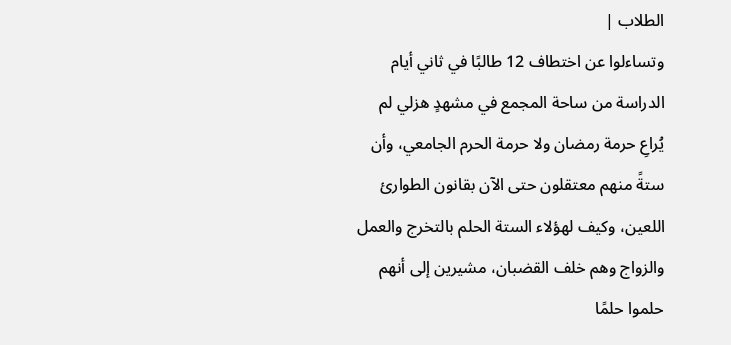الطلاب |
وتساءلوا عن اختطاف 12 طالبًا في ثاني أيام الدراسة من ساحة المجمع في مشهدٍ هزلي لم يُراعِ حرمة رمضان ولا حرمة الحرم الجامعي، وأن ستةً منهم معتقلون حتى الآن بقانون الطوارئ اللعين، وكيف لهؤلاء الستة الحلم بالتخرج والعمل والزواج وهم خلف القضبان، مشيرين إلى أنهم حلموا حلمًا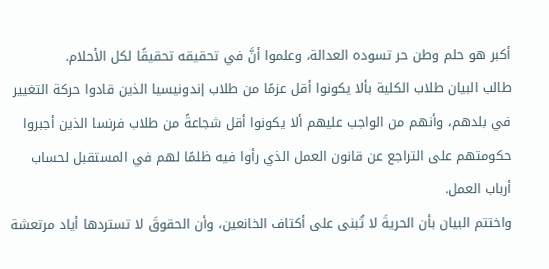أكبر هو حلم وطن حر تسوده العدالة، وعلموا أنَّ في تحقيقه تحقيقًا لكل الأحلام.
طالب البيان طلاب الكلية بألا يكونوا أقل عزمًا من طلاب إندونيسيا الذين قادوا حركة التغيير في بلدهم، وأنهم من الواجب عليهم ألا يكونوا أقل شجاعةً من طلاب فرنسا الذين أجبروا حكومتهم على التراجع عن قانون العمل الذي رأوا فيه ظلمًا لهم في المستقبل لحساب أرباب العمل.
واختتم البيان بأن الحريةَ لا تُبنى على أكتاف الخانعين، وأن الحقوقَ لا تستردها أياد مرتعشة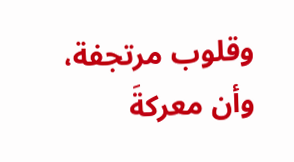وقلوب مرتجفة، وأن معركةَ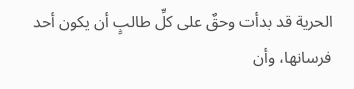الحرية قد بدأت وحقٌ على كلِّ طالبٍ أن يكون أحد فرسانها، وأن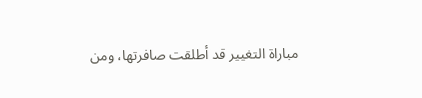مباراة التغيير قد أطلقت صافرتها، ومن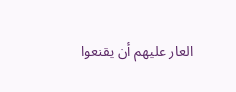العار عليهم أن يقنعوا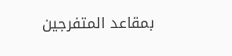بمقاعد المتفرجين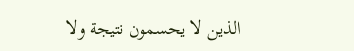الذين لا يحسمون نتيجة ولا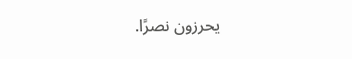يحرزون نصرًا.